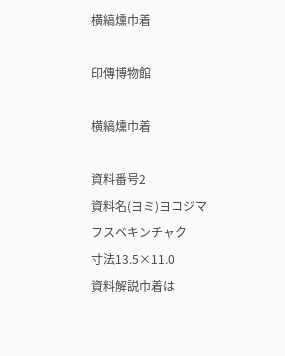横縞燻巾着

印傳博物館

横縞燻巾着

資料番号2
資料名(ヨミ)ヨコジマフスベキンチャク
寸法13.5×11.0
資料解説巾着は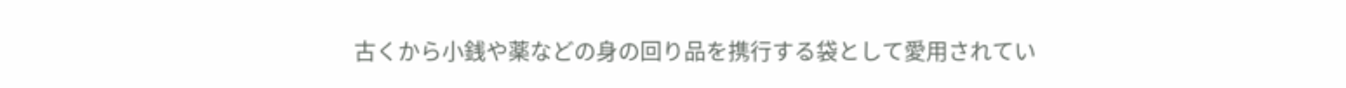古くから小銭や薬などの身の回り品を携行する袋として愛用されてい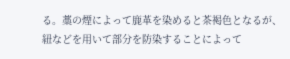る。藁の煙によって鹿革を染めると茶褐色となるが、紐などを用いて部分を防染することによって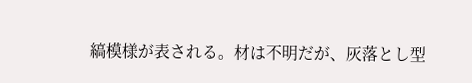縞模様が表される。材は不明だが、灰落とし型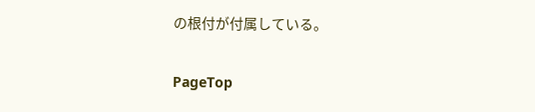の根付が付属している。

PageTop